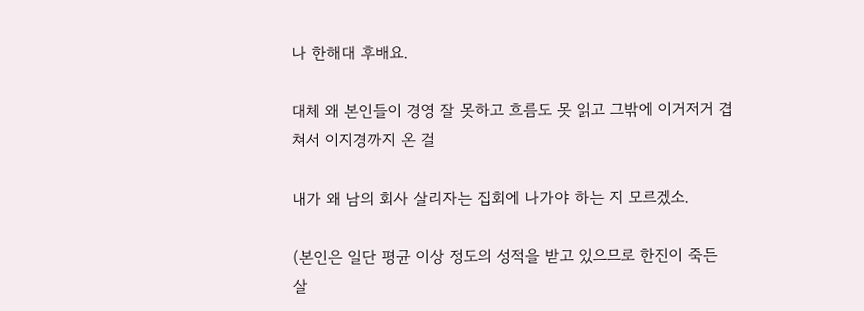나 한해대 후배요.

대체 왜 본인들이 경영 잘 못하고 흐름도 못 읽고 그밖에 이거저거 겹쳐서 이지경까지 온 걸

내가 왜 남의 회사 살리자는 집회에 나가야 하는 지 모르겠소.

(본인은 일단 평균 이상 정도의 성적을 받고 있으므로 한진이 죽든 살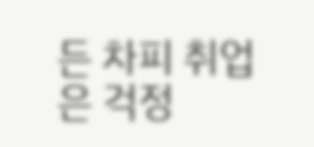든 차피 취업은 걱정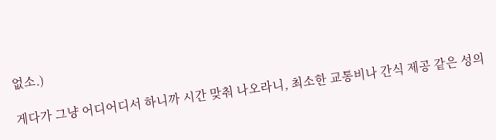없소.)

게다가 그냥 어디어디서 하니까 시간 맞춰 나오라니, 최소한 교통비나 간식 제공 같은 성의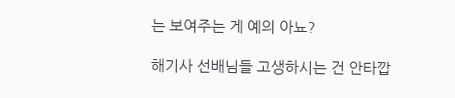는 보여주는 게 예의 아뇨?

해기사 선배님들 고생하시는 건 안타깝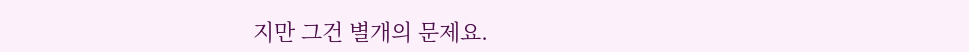지만 그건 별개의 문제요.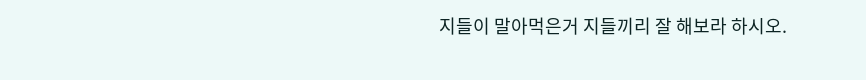지들이 말아먹은거 지들끼리 잘 해보라 하시오.